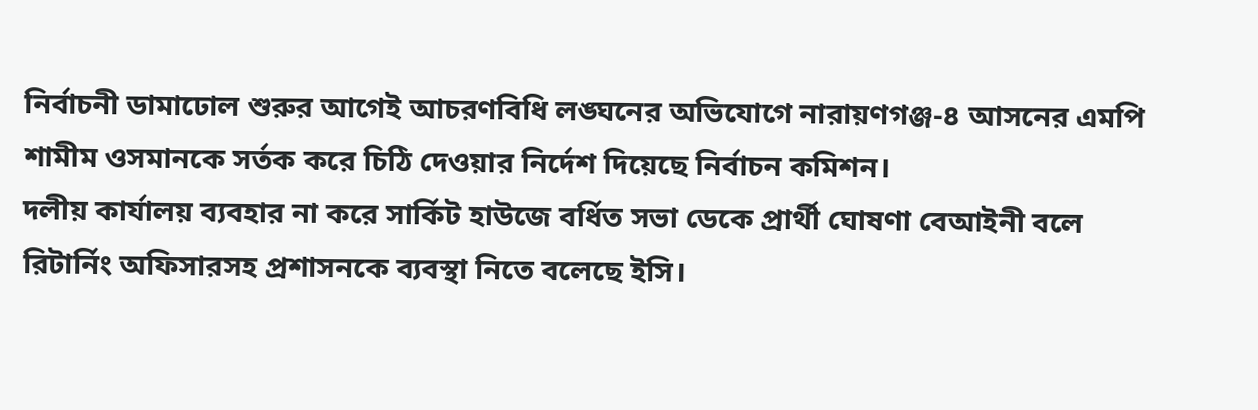নির্বাচনী ডামাঢোল শুরুর আগেই আচরণবিধি লঙ্ঘনের অভিযোগে নারায়ণগঞ্জ-৪ আসনের এমপি শামীম ওসমানকে সর্তক করে চিঠি দেওয়ার নির্দেশ দিয়েছে নির্বাচন কমিশন।
দলীয় কার্যালয় ব্যবহার না করে সার্কিট হাউজে বর্ধিত সভা ডেকে প্রার্থী ঘোষণা বেআইনী বলে রিটার্নিং অফিসারসহ প্রশাসনকে ব্যবস্থা নিতে বলেছে ইসি।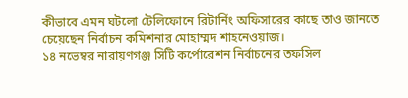কীভাবে এমন ঘটলো টেলিফোনে রিটার্নিং অফিসারের কাছে তাও জানতে চেয়েছেন নির্বাচন কমিশনার মোহাম্মদ শাহনেওয়াজ।
১৪ নভেম্বর নারায়ণগঞ্জ সিটি কর্পোরেশন নির্বাচনের তফসিল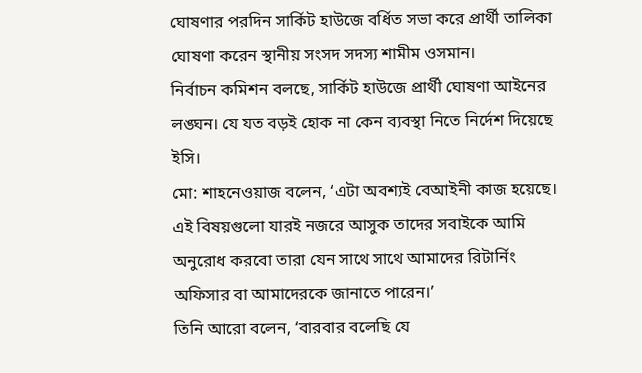ঘোষণার পরদিন সার্কিট হাউজে বর্ধিত সভা করে প্রার্থী তালিকা ঘোষণা করেন স্থানীয় সংসদ সদস্য শামীম ওসমান।
নির্বাচন কমিশন বলছে, সার্কিট হাউজে প্রার্থী ঘোষণা আইনের লঙ্ঘন। যে যত বড়ই হোক না কেন ব্যবস্থা নিতে নির্দেশ দিয়েছে ইসি।
মো: শাহনেওয়াজ বলেন, ‘এটা অবশ্যই বেআইনী কাজ হয়েছে। এই বিষয়গুলো যারই নজরে আসুক তাদের সবাইকে আমি অনুরোধ করবো তারা যেন সাথে সাথে আমাদের রিটার্নিং অফিসার বা আমাদেরকে জানাতে পারেন।’
তিনি আরো বলেন, ‘বারবার বলেছি যে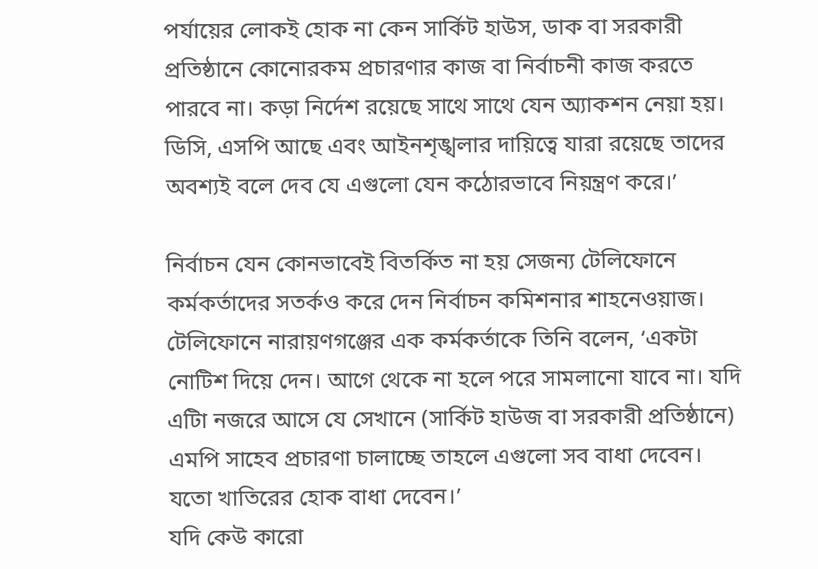পর্যায়ের লোকই হোক না কেন সার্কিট হাউস, ডাক বা সরকারী প্রতিষ্ঠানে কোনোরকম প্রচারণার কাজ বা নির্বাচনী কাজ করতে পারবে না। কড়া নির্দেশ রয়েছে সাথে সাথে যেন অ্যাকশন নেয়া হয়। ডিসি, এসপি আছে এবং আইনশৃঙ্খলার দায়িত্বে যারা রয়েছে তাদের অবশ্যই বলে দেব যে এগুলো যেন কঠোরভাবে নিয়ন্ত্রণ করে।’

নির্বাচন যেন কোনভাবেই বিতর্কিত না হয় সেজন্য টেলিফোনে কর্মকর্তাদের সতর্কও করে দেন নির্বাচন কমিশনার শাহনেওয়াজ। টেলিফোনে নারায়ণগঞ্জের এক কর্মকর্তাকে তিনি বলেন, ‘একটা নোটিশ দিয়ে দেন। আগে থেকে না হলে পরে সামলানো যাবে না। যদি এটিা নজরে আসে যে সেখানে (সার্কিট হাউজ বা সরকারী প্রতিষ্ঠানে) এমপি সাহেব প্রচারণা চালাচ্ছে তাহলে এগুলো সব বাধা দেবেন। যতো খাতিরের হোক বাধা দেবেন।’
যদি কেউ কারো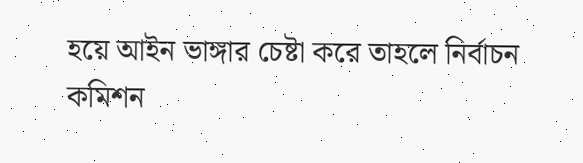হয়ে আইন ভাঙ্গার চেষ্টা করে তাহলে নির্বাচন কমিশন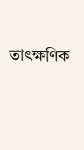তাৎক্ষণিক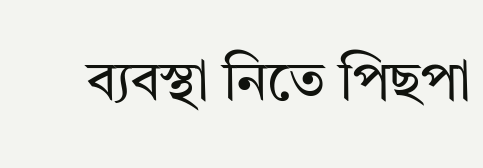ব্যবস্থা নিতে পিছপা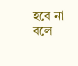হবে না বলে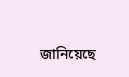জানিয়েছে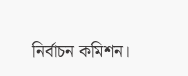নির্বাচন কমিশন।